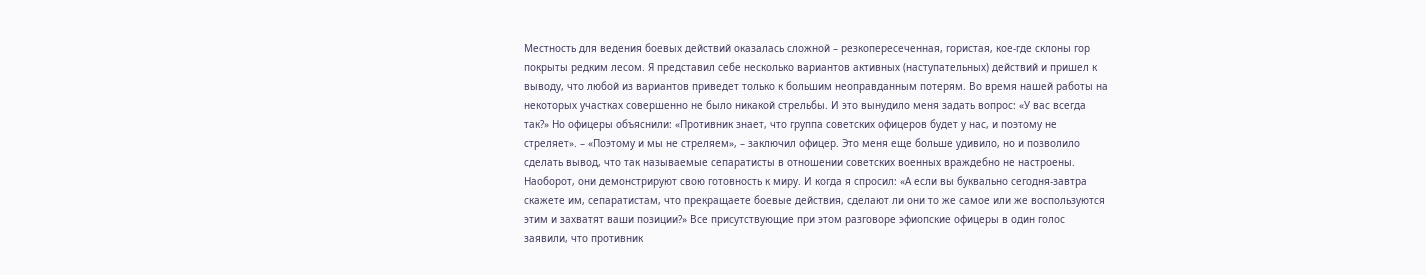Местность для ведения боевых действий оказалась сложной – резкопересеченная, гористая, кое-где склоны гор покрыты редким лесом. Я представил себе несколько вариантов активных (наступательных) действий и пришел к выводу, что любой из вариантов приведет только к большим неоправданным потерям. Во время нашей работы на некоторых участках совершенно не было никакой стрельбы. И это вынудило меня задать вопрос: «У вас всегда так?» Но офицеры объяснили: «Противник знает, что группа советских офицеров будет у нас, и поэтому не стреляет». – «Поэтому и мы не стреляем», – заключил офицер. Это меня еще больше удивило, но и позволило сделать вывод, что так называемые сепаратисты в отношении советских военных враждебно не настроены. Наоборот, они демонстрируют свою готовность к миру. И когда я спросил: «А если вы буквально сегодня-завтра скажете им, сепаратистам, что прекращаете боевые действия, сделают ли они то же самое или же воспользуются этим и захватят ваши позиции?» Все присутствующие при этом разговоре эфиопские офицеры в один голос заявили, что противник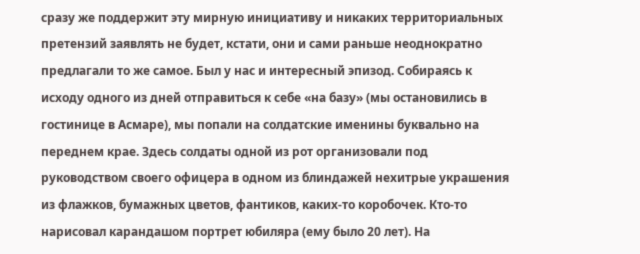сразу же поддержит эту мирную инициативу и никаких территориальных претензий заявлять не будет, кстати, они и сами раньше неоднократно предлагали то же самое. Был у нас и интересный эпизод. Собираясь к исходу одного из дней отправиться к себе «на базу» (мы остановились в гостинице в Асмаре), мы попали на солдатские именины буквально на переднем крае. Здесь солдаты одной из рот организовали под руководством своего офицера в одном из блиндажей нехитрые украшения из флажков, бумажных цветов, фантиков, каких-то коробочек. Кто-то нарисовал карандашом портрет юбиляра (ему было 20 лет). На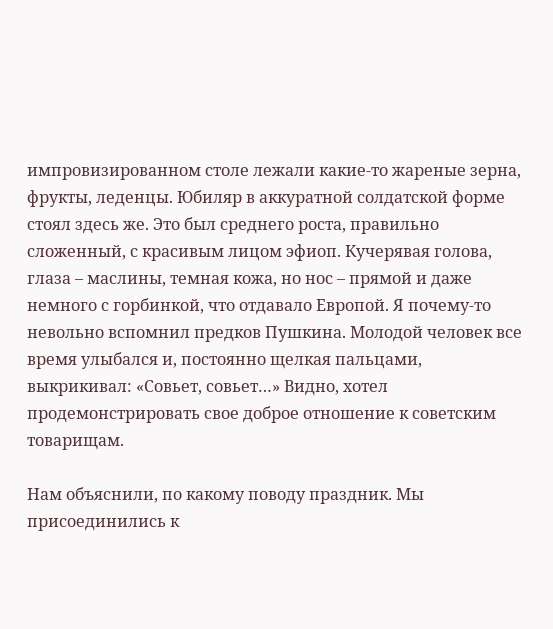импровизированном столе лежали какие-то жареные зерна, фрукты, леденцы. Юбиляр в аккуратной солдатской форме стоял здесь же. Это был среднего роста, правильно сложенный, с красивым лицом эфиоп. Кучерявая голова, глаза – маслины, темная кожа, но нос – прямой и даже немного с горбинкой, что отдавало Европой. Я почему-то невольно вспомнил предков Пушкина. Молодой человек все время улыбался и, постоянно щелкая пальцами, выкрикивал: «Совьет, совьет…» Видно, хотел продемонстрировать свое доброе отношение к советским товарищам.

Нам объяснили, по какому поводу праздник. Мы присоединились к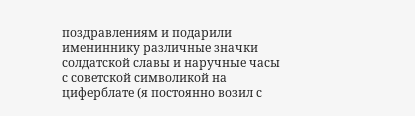поздравлениям и подарили имениннику различные значки солдатской славы и наручные часы с советской символикой на циферблате (я постоянно возил с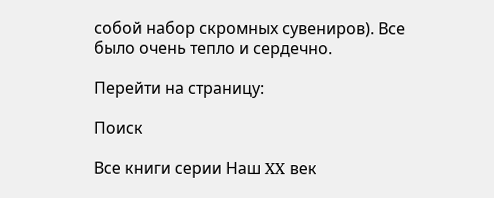собой набор скромных сувениров). Все было очень тепло и сердечно.

Перейти на страницу:

Поиск

Все книги серии Наш XX век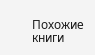Похожие книги